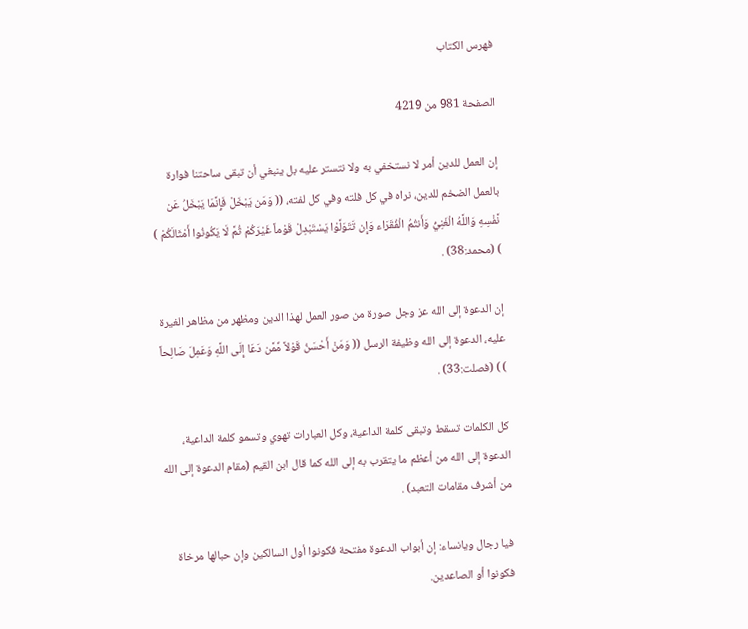فهرس الكتاب

الصفحة 981 من 4219

إن العمل للدين أمر لا نستخفي به ولا نتستر عليه بل ينبغي أن تبقى ساحتنا فوارة بالعمل الضخم للدين، نراه في كل فلته وفي كل لفته، (( وَمَن يَبْخَلْ فَإِنَّمَا يَبْخَلُ عَن نَّفْسِهِ وَاللَّهُ الْغَنِيُّ وَأَنتُمُ الْفُقَرَاء وَإِن تَتَوَلَّوْا يَسْتَبْدِلْ قَوْماً غَيْرَكُمْ ثُمَّ لَا يَكُونُوا أَمْثَالَكُمْ ) ) (محمد:38) .

إن الدعوة إلى الله عز وجل صورة من صور العمل لهذا الدين ومظهر من مظاهر الغيرة عليه، الدعوة إلى الله وظيفة الرسل (( وَمَنْ أَحْسَنُ قَوْلاً مِّمَّن دَعَا إِلَى اللَّهِ وَعَمِلَ صَالِحاً ) ) (فصلت:33) .

كل الكلمات تسقط وتبقى كلمة الداعية، وكل العبارات تهوي وتسمو كلمة الداعية، الدعوة إلى الله من أعظم ما يتقرب به إلى الله كما قال ابن القيم (مقام الدعوة إلى الله من أشرف مقامات التعبد) .

فيا رجال ويانساء: إن أبواب الدعوة مفتحة فكونوا أول السالكين وإن حبالها مرخاة فكونوا أو الصاعدين.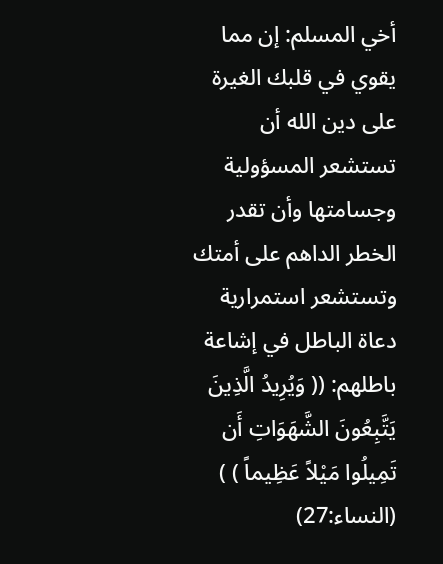أخي المسلم: إن مما يقوي في قلبك الغيرة على دين الله أن تستشعر المسؤولية وجسامتها وأن تقدر الخطر الداهم على أمتك وتستشعر استمرارية دعاة الباطل في إشاعة باطلهم: (( وَيُرِيدُ الَّذِينَ يَتَّبِعُونَ الشَّهَوَاتِ أَن تَمِيلُوا مَيْلاً عَظِيماً ) ) (النساء:27)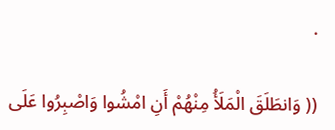.

(( وَانطَلَقَ الْمَلَأُ مِنْهُمْ أَنِ امْشُوا وَاصْبِرُوا عَلَى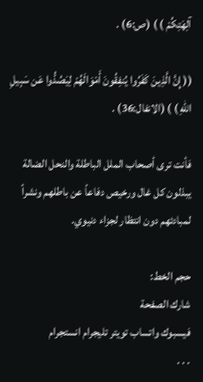آلِهَتِكُمْ ) ) (ص:6) .

(( إِنَّ الَّذِينَ كَفَرُوا يُنفِقُونَ أَمْوَالَهُمْ لِيَصُدُّوا عَن سَبِيلِ اللّهِ ) ) (الانفال:36) .

فأنت ترى أصحاب الملل الباطلة والنحل الضالة يبذلون كل غال ورخيص دفاعاً عن باطلهم ونشراً لمبادئهم دون انتظار لجزاء دنيوي.

حجم الخط:
شارك الصفحة
فيسبوك واتساب تويتر تليجرام انستجرام
. . .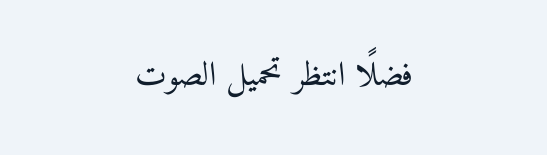فضلًا انتظر تحميل الصوت